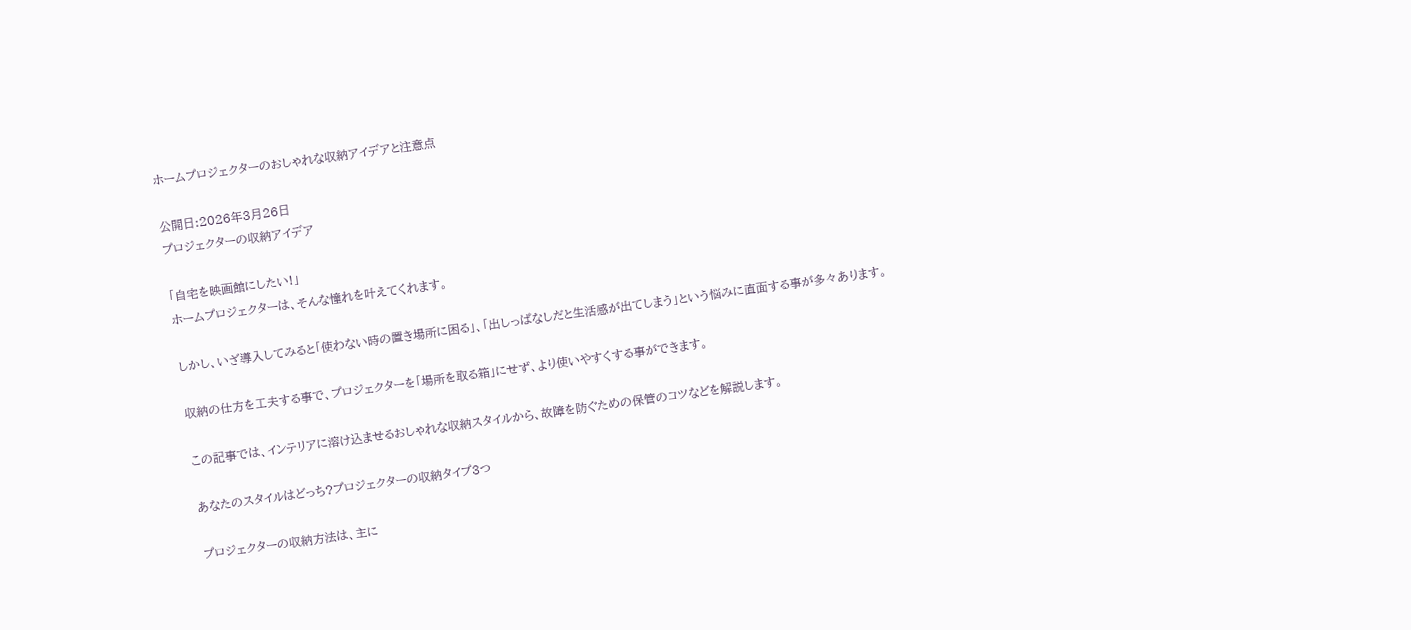ホームプロジェクターのおしゃれな収納アイデアと注意点

公開日:2026年3月26日
プロジェクターの収納アイデア

「自宅を映画館にしたい!」
ホームプロジェクターは、そんな憧れを叶えてくれます。

しかし、いざ導入してみると「使わない時の置き場所に困る」、「出しっぱなしだと生活感が出てしまう」という悩みに直面する事が多々あります。

収納の仕方を工夫する事で、プロジェクターを「場所を取る箱」にせず、より使いやすくする事ができます。

この記事では、インテリアに溶け込ませるおしゃれな収納スタイルから、故障を防ぐための保管のコツなどを解説します。

あなたのスタイルはどっち?プロジェクターの収納タイプ3つ

プロジェクターの収納方法は、主に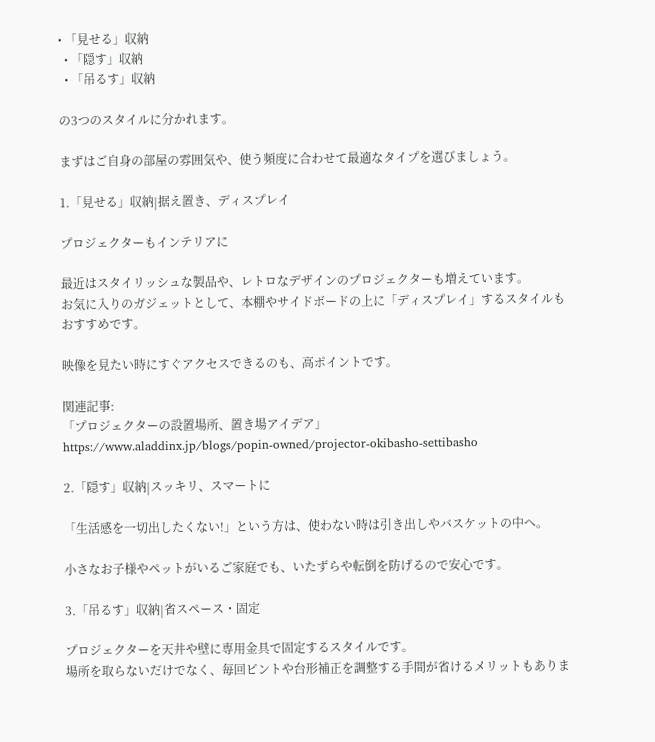• 「見せる」収納
  • 「隠す」収納
  • 「吊るす」収納

の3つのスタイルに分かれます。

まずはご自身の部屋の雰囲気や、使う頻度に合わせて最適なタイプを選びましょう。

1.「見せる」収納|据え置き、ディスプレイ

プロジェクターもインテリアに

最近はスタイリッシュな製品や、レトロなデザインのプロジェクターも増えています。
お気に入りのガジェットとして、本棚やサイドボードの上に「ディスプレイ」するスタイルもおすすめです。

映像を見たい時にすぐアクセスできるのも、高ポイントです。

関連記事:
「プロジェクターの設置場所、置き場アイデア」
https://www.aladdinx.jp/blogs/popin-owned/projector-okibasho-settibasho

2.「隠す」収納|スッキリ、スマートに

「生活感を一切出したくない!」という方は、使わない時は引き出しやバスケットの中へ。

小さなお子様やペットがいるご家庭でも、いたずらや転倒を防げるので安心です。

3.「吊るす」収納|省スペース・固定

プロジェクターを天井や壁に専用金具で固定するスタイルです。
場所を取らないだけでなく、毎回ピントや台形補正を調整する手間が省けるメリットもありま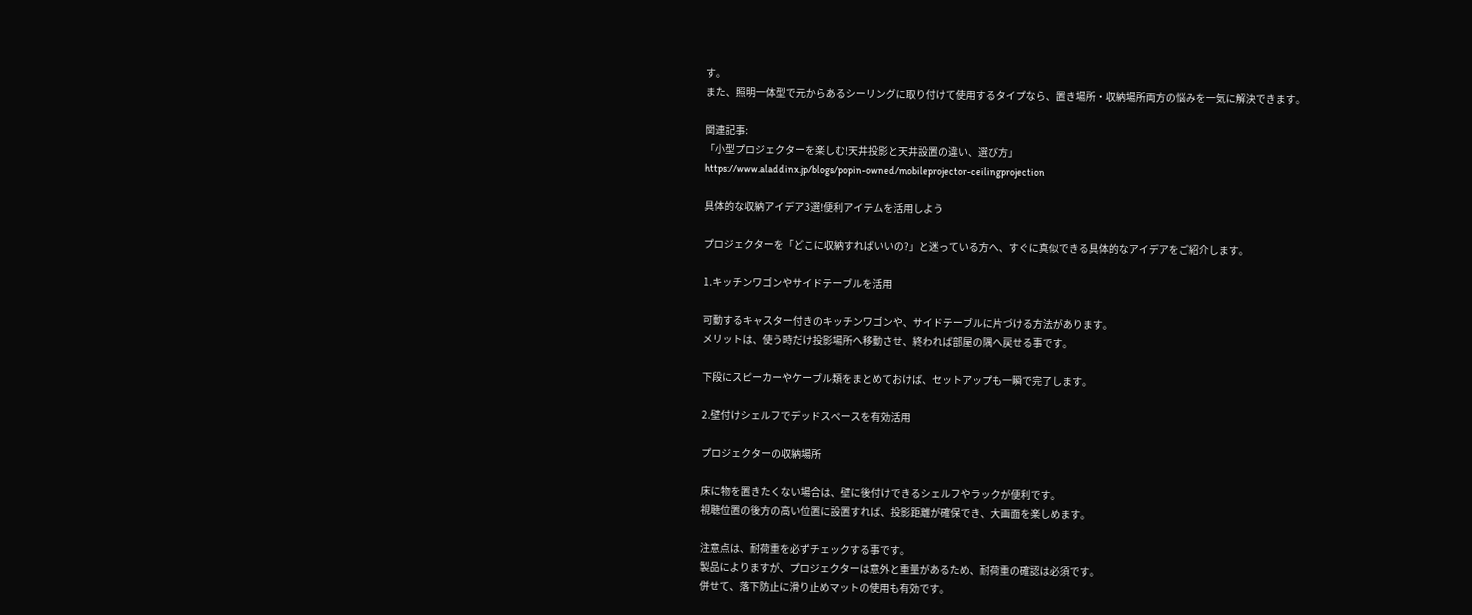す。
また、照明一体型で元からあるシーリングに取り付けて使用するタイプなら、置き場所・収納場所両方の悩みを一気に解決できます。

関連記事:
「小型プロジェクターを楽しむ!天井投影と天井設置の違い、選び方」
https://www.aladdinx.jp/blogs/popin-owned/mobileprojector-ceilingprojection

具体的な収納アイデア3選!便利アイテムを活用しよう

プロジェクターを「どこに収納すればいいの?」と迷っている方へ、すぐに真似できる具体的なアイデアをご紹介します。

1.キッチンワゴンやサイドテーブルを活用

可動するキャスター付きのキッチンワゴンや、サイドテーブルに片づける方法があります。
メリットは、使う時だけ投影場所へ移動させ、終われば部屋の隅へ戻せる事です。

下段にスピーカーやケーブル類をまとめておけば、セットアップも一瞬で完了します。

2.壁付けシェルフでデッドスペースを有効活用

プロジェクターの収納場所

床に物を置きたくない場合は、壁に後付けできるシェルフやラックが便利です。
視聴位置の後方の高い位置に設置すれば、投影距離が確保でき、大画面を楽しめます。

注意点は、耐荷重を必ずチェックする事です。
製品によりますが、プロジェクターは意外と重量があるため、耐荷重の確認は必須です。
併せて、落下防止に滑り止めマットの使用も有効です。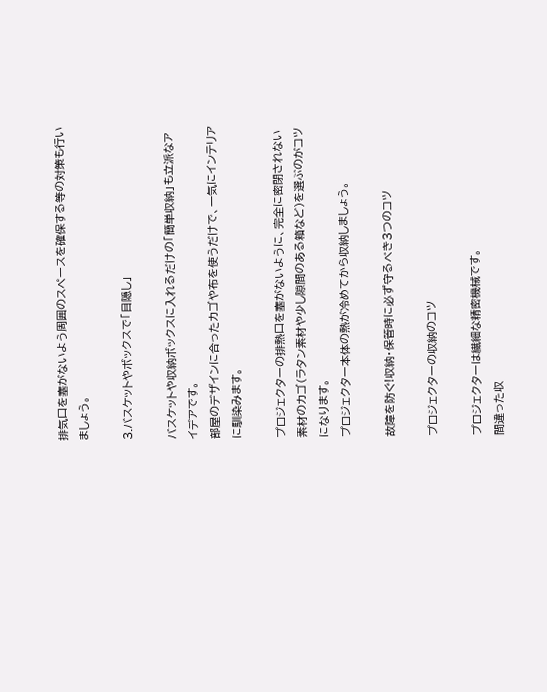排気口を塞がないよう周囲のスペースを確保する等の対策も行いましょう。

3.バスケットやボックスで「目隠し」

バスケットや収納ボックスに入れるだけの「簡単収納」も立派なアイデアです。
部屋のデザインに合ったカゴや布を使うだけで、一気にインテリアに馴染みます。

プロジェクターの排熱口を塞がないように、完全に密閉されない素材のカゴ(ラタン素材や少し隙間のある箱など)を選ぶのがコツになります。
プロジェクター本体の熱が冷めてから収納しましょう。

故障を防ぐ!収納・保管時に必ず守るべき3つのコツ

プロジェクターの収納のコツ

プロジェクターは繊細な精密機械です。
間違った収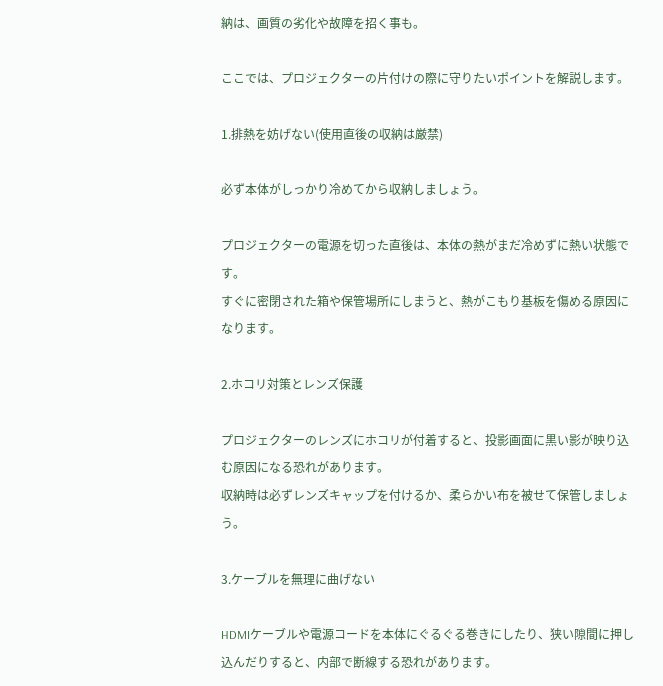納は、画質の劣化や故障を招く事も。

ここでは、プロジェクターの片付けの際に守りたいポイントを解説します。

1.排熱を妨げない(使用直後の収納は厳禁)

必ず本体がしっかり冷めてから収納しましょう。

プロジェクターの電源を切った直後は、本体の熱がまだ冷めずに熱い状態です。
すぐに密閉された箱や保管場所にしまうと、熱がこもり基板を傷める原因になります。

2.ホコリ対策とレンズ保護

プロジェクターのレンズにホコリが付着すると、投影画面に黒い影が映り込む原因になる恐れがあります。
収納時は必ずレンズキャップを付けるか、柔らかい布を被せて保管しましょう。

3.ケーブルを無理に曲げない

HDMIケーブルや電源コードを本体にぐるぐる巻きにしたり、狭い隙間に押し込んだりすると、内部で断線する恐れがあります。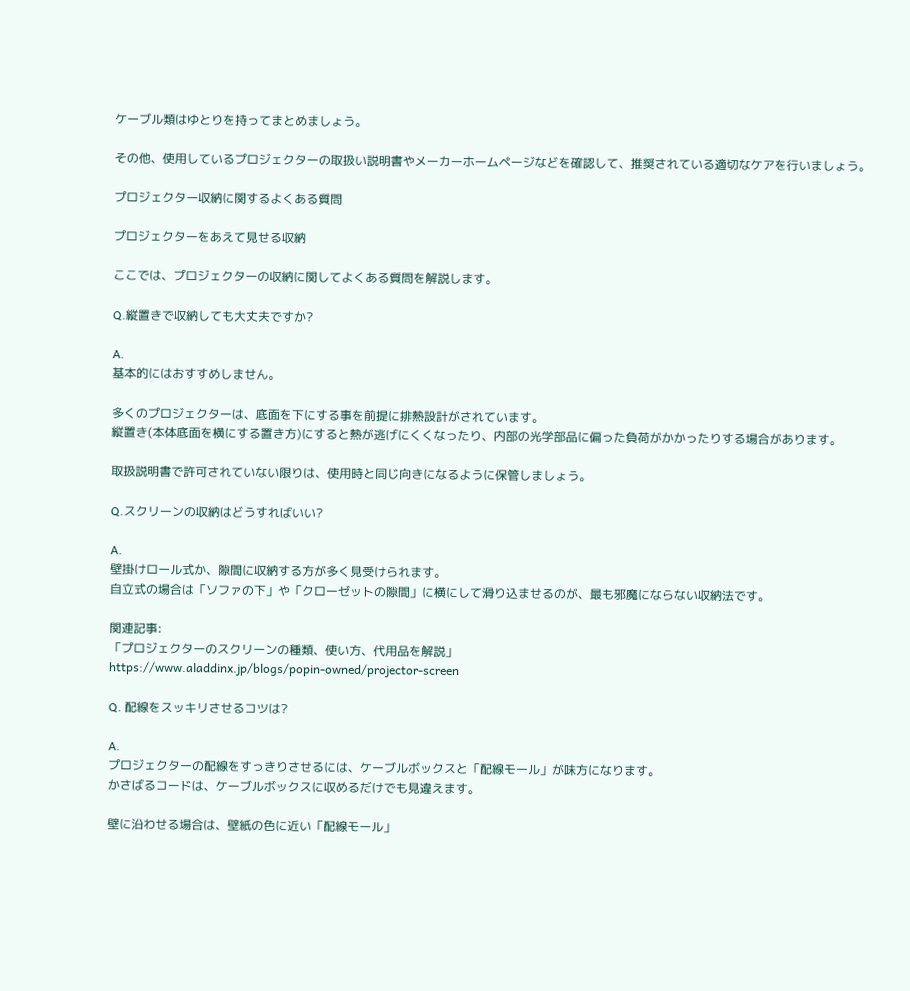ケーブル類はゆとりを持ってまとめましょう。

その他、使用しているプロジェクターの取扱い説明書やメーカーホームページなどを確認して、推奨されている適切なケアを行いましょう。

プロジェクター収納に関するよくある質問

プロジェクターをあえて見せる収納

ここでは、プロジェクターの収納に関してよくある質問を解説します。

Q.縦置きで収納しても大丈夫ですか?

A.
基本的にはおすすめしません。

多くのプロジェクターは、底面を下にする事を前提に排熱設計がされています。
縦置き(本体底面を横にする置き方)にすると熱が逃げにくくなったり、内部の光学部品に偏った負荷がかかったりする場合があります。

取扱説明書で許可されていない限りは、使用時と同じ向きになるように保管しましょう。

Q.スクリーンの収納はどうすればいい?

A.
壁掛けロール式か、隙間に収納する方が多く見受けられます。
自立式の場合は「ソファの下」や「クローゼットの隙間」に横にして滑り込ませるのが、最も邪魔にならない収納法です。

関連記事:
「プロジェクターのスクリーンの種類、使い方、代用品を解説」
https://www.aladdinx.jp/blogs/popin-owned/projector-screen

Q. 配線をスッキリさせるコツは?

A.
プロジェクターの配線をすっきりさせるには、ケーブルボックスと「配線モール」が味方になります。
かさばるコードは、ケーブルボックスに収めるだけでも見違えます。

壁に沿わせる場合は、壁紙の色に近い「配線モール」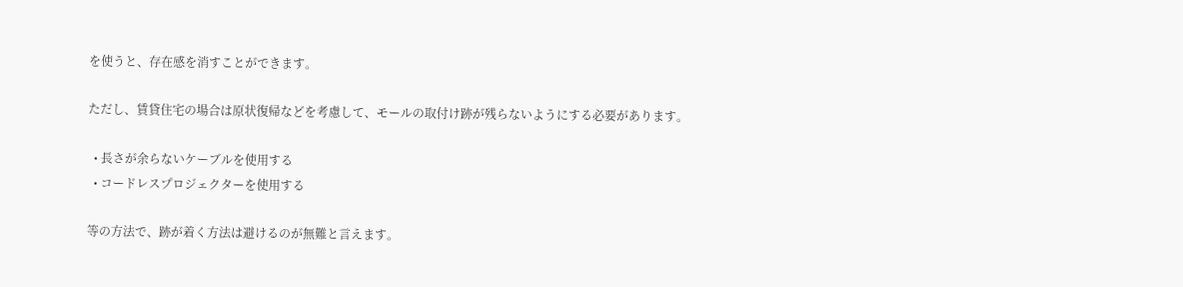を使うと、存在感を消すことができます。

ただし、賃貸住宅の場合は原状復帰などを考慮して、モールの取付け跡が残らないようにする必要があります。

  • 長さが余らないケーブルを使用する
  • コードレスプロジェクターを使用する

等の方法で、跡が着く方法は避けるのが無難と言えます。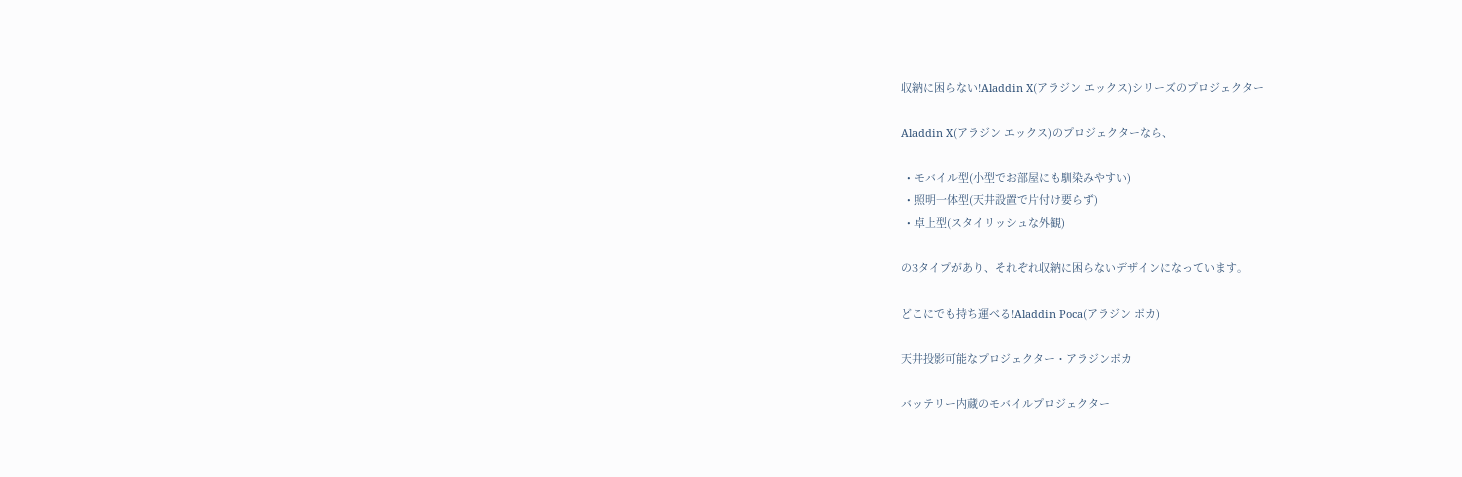収納に困らない!Aladdin X(アラジン エックス)シリーズのプロジェクター

Aladdin X(アラジン エックス)のプロジェクターなら、

  • モバイル型(小型でお部屋にも馴染みやすい)
  • 照明一体型(天井設置で片付け要らず)
  • 卓上型(スタイリッシュな外観)

の3タイプがあり、それぞれ収納に困らないデザインになっています。

どこにでも持ち運べる!Aladdin Poca(アラジン ポカ)

天井投影可能なプロジェクター・アラジンポカ

バッテリー内蔵のモバイルプロジェクター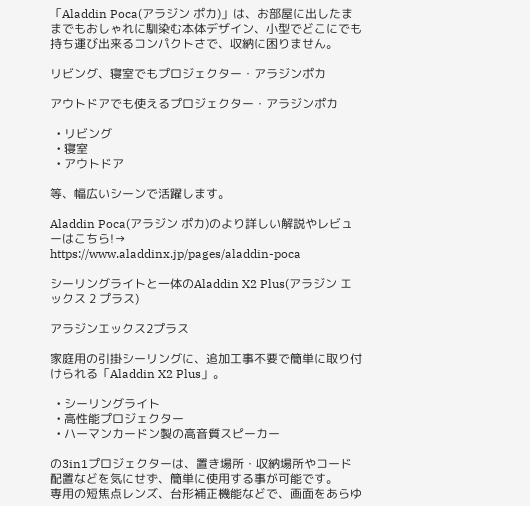「Aladdin Poca(アラジン ポカ)」は、お部屋に出したままでもおしゃれに馴染む本体デザイン、小型でどこにでも持ち運び出来るコンパクトさで、収納に困りません。

リビング、寝室でもプロジェクター・アラジンポカ

アウトドアでも使えるプロジェクター・アラジンポカ

  • リビング
  • 寝室
  • アウトドア

等、幅広いシーンで活躍します。

Aladdin Poca(アラジン ポカ)のより詳しい解説やレビューはこちら!→
https://www.aladdinx.jp/pages/aladdin-poca

シーリングライトと一体のAladdin X2 Plus(アラジン エックス 2 プラス)

アラジンエックス2プラス

家庭用の引掛シーリングに、追加工事不要で簡単に取り付けられる「Aladdin X2 Plus」。

  • シーリングライト
  • 高性能プロジェクター
  • ハーマンカードン製の高音質スピーカー

の3in1プロジェクターは、置き場所・収納場所やコード配置などを気にせず、簡単に使用する事が可能です。
専用の短焦点レンズ、台形補正機能などで、画面をあらゆ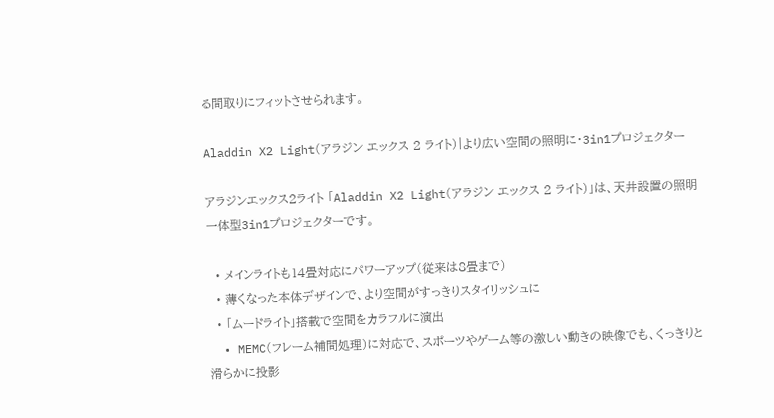る間取りにフィットさせられます。

Aladdin X2 Light(アラジン エックス 2 ライト)|より広い空間の照明に・3in1プロジェクター

アラジンエックス2ライト 「Aladdin X2 Light(アラジン エックス 2 ライト)」は、天井設置の照明一体型3in1プロジェクターです。

  • メインライトも14畳対応にパワーアップ(従来は8畳まで)
  • 薄くなった本体デザインで、より空間がすっきりスタイリッシュに
  • 「ムードライト」搭載で空間をカラフルに演出
  • MEMC(フレーム補間処理)に対応で、スポーツやゲーム等の激しい動きの映像でも、くっきりと滑らかに投影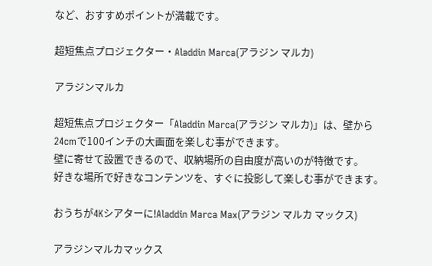など、おすすめポイントが満載です。

超短焦点プロジェクター・Aladdin Marca(アラジン マルカ)

アラジンマルカ

超短焦点プロジェクター「Aladdin Marca(アラジン マルカ)」は、壁から24cmで100インチの大画面を楽しむ事ができます。
壁に寄せて設置できるので、収納場所の自由度が高いのが特徴です。
好きな場所で好きなコンテンツを、すぐに投影して楽しむ事ができます。

おうちが4Kシアターに!Aladdin Marca Max(アラジン マルカ マックス)

アラジンマルカマックス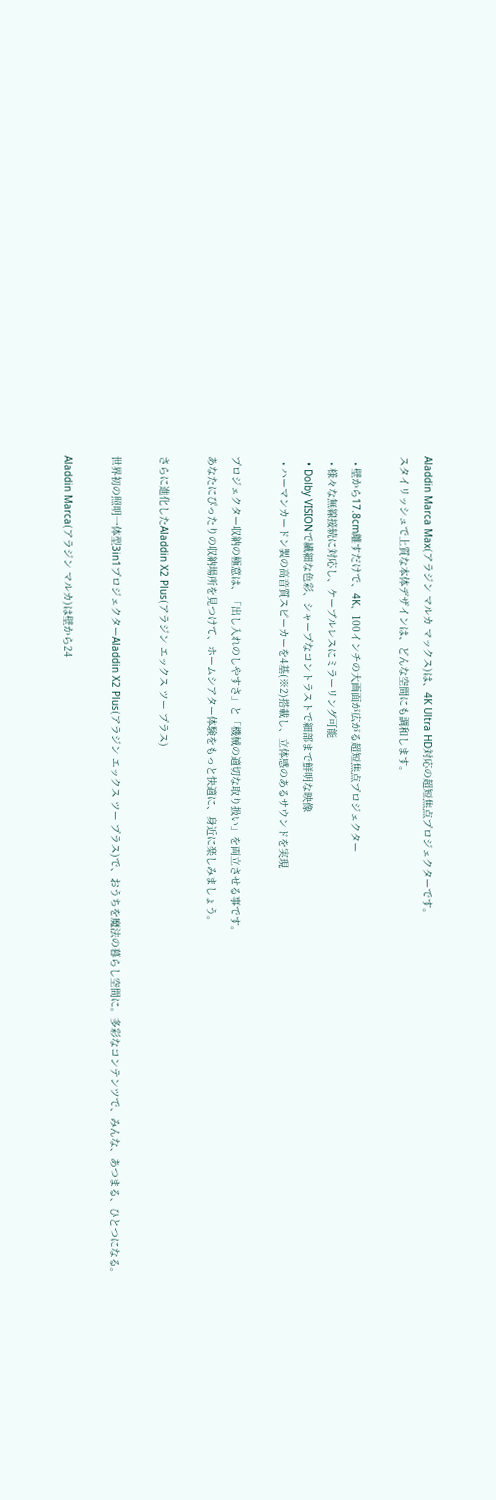Aladdin Marca Max(アラジン マルカ マックス)は、4K Ultra HD対応の超短焦点プロジェクターです。
スタイリッシュで上質な本体デザインは、どんな空間にも調和します。

  • 壁から17.8cm離すだけで、4K、100インチの大画面が広がる超短焦点プロジェクター
  • 様々な無線接続に対応し、ケーブルレスにミラーリング可能
  • Dolby VISIONで繊細な色彩、シャープなコントラストで細部まで鮮明な映像
  • ハーマンカードン製の高音質スピーカーを4基(※2)搭載し、立体感のあるサウンドを実現

プロジェクター収納の極意は、「出し入れのしやすさ」と「機械の適切な取り扱い」を両立させる事です。
あなたにぴったりの収納場所を見つけて、ホームシアター体験をもっと快適に、身近に楽しみましょう。

さらに進化したAladdin X2 Plus(アラジン エックス ツー プラス)

世界初の照明一体型3in1プロジェクターAladdin X2 Plus(アラジン エックス ツー プラス)で、おうちを魔法の暮らし空間に。多彩なコンテンツで、みんな、あつまる、ひとつになる。

Aladdin Marca(アラジン マルカ)は壁から24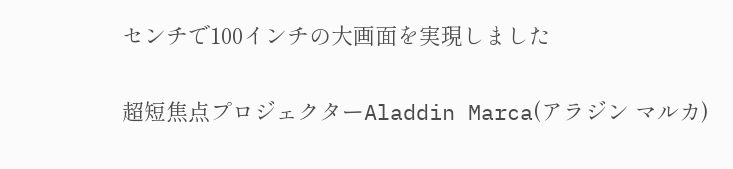センチで100インチの大画面を実現しました

超短焦点プロジェクターAladdin Marca(アラジン マルカ)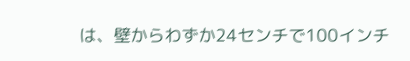は、壁からわずか24センチで100インチ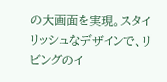の大画面を実現。スタイリッシュなデザインで、リビングのイ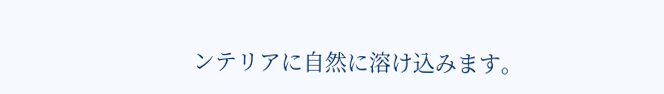ンテリアに自然に溶け込みます。